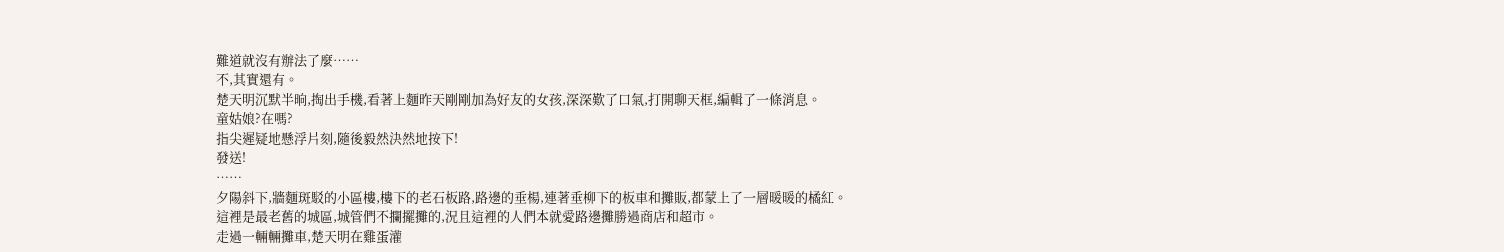難道就沒有辦法了麼……
不,其實還有。
楚天明沉默半晌,掏出手機,看著上麵昨天剛剛加為好友的女孩,深深歎了口氣,打開聊天框,編輯了一條消息。
童姑娘?在嗎?
指尖遲疑地懸浮片刻,隨後毅然決然地按下!
發送!
……
夕陽斜下,牆麵斑駁的小區樓,樓下的老石板路,路邊的垂楊,連著垂柳下的板車和攤販,都蒙上了一層暖暖的橘紅。
這裡是最老舊的城區,城管們不攔擺攤的,況且這裡的人們本就愛路邊攤勝過商店和超市。
走過一輛輛攤車,楚天明在雞蛋灌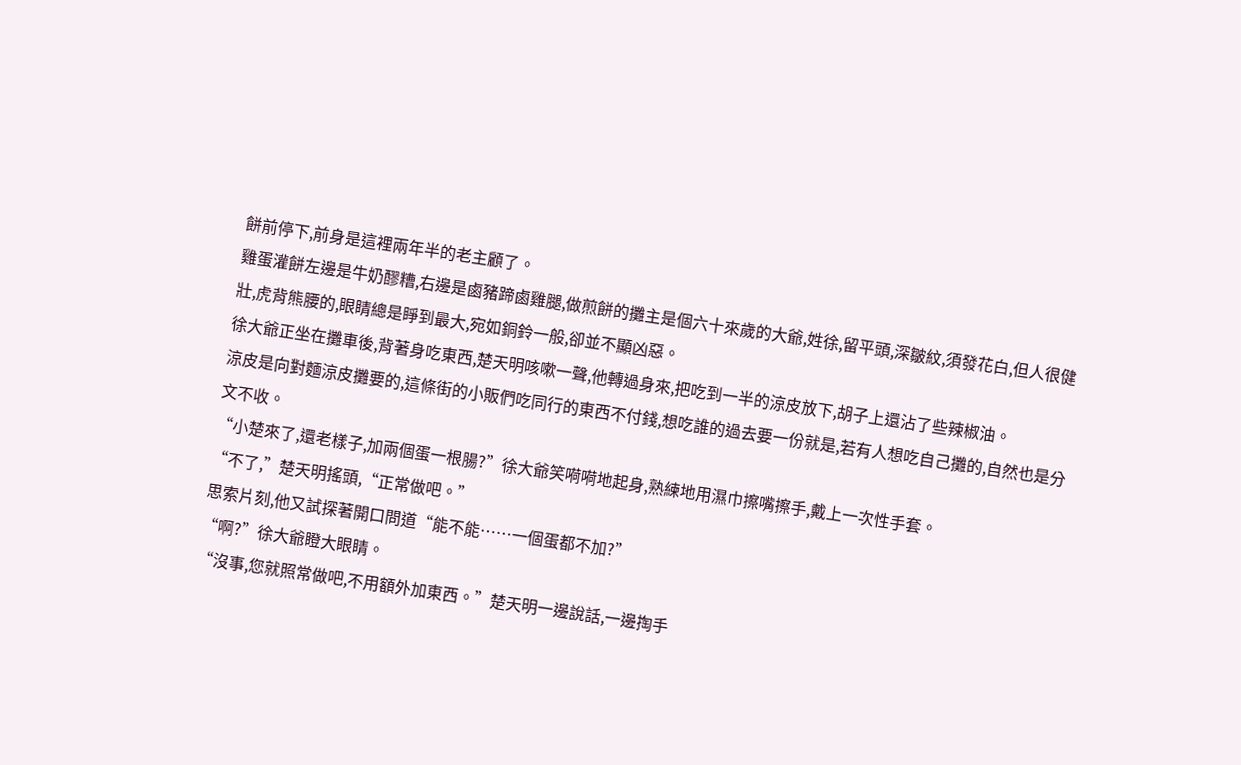餅前停下,前身是這裡兩年半的老主顧了。
雞蛋灌餅左邊是牛奶醪糟,右邊是鹵豬蹄鹵雞腿,做煎餅的攤主是個六十來歲的大爺,姓徐,留平頭,深皺紋,須發花白,但人很健壯,虎背熊腰的,眼睛總是睜到最大,宛如銅鈴一般,卻並不顯凶惡。
徐大爺正坐在攤車後,背著身吃東西,楚天明咳嗽一聲,他轉過身來,把吃到一半的涼皮放下,胡子上還沾了些辣椒油。
涼皮是向對麵涼皮攤要的,這條街的小販們吃同行的東西不付錢,想吃誰的過去要一份就是,若有人想吃自己攤的,自然也是分文不收。
“小楚來了,還老樣子,加兩個蛋一根腸?”徐大爺笑嗬嗬地起身,熟練地用濕巾擦嘴擦手,戴上一次性手套。
“不了,”楚天明搖頭,“正常做吧。”
思索片刻,他又試探著開口問道“能不能……一個蛋都不加?”
“啊?”徐大爺瞪大眼睛。
“沒事,您就照常做吧,不用額外加東西。”楚天明一邊說話,一邊掏手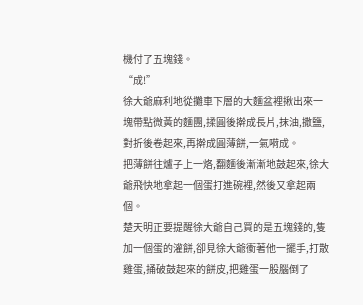機付了五塊錢。
“成!”
徐大爺麻利地從攤車下層的大麵盆裡揪出來一塊帶點微黃的麵團,揉圓後擀成長片,抹油,撒鹽,對折後卷起來,再擀成圓薄餅,一氣嗬成。
把薄餅往爐子上一烙,翻麵後漸漸地鼓起來,徐大爺飛快地拿起一個蛋打進碗裡,然後又拿起兩個。
楚天明正要提醒徐大爺自己買的是五塊錢的,隻加一個蛋的灌餅,卻見徐大爺衝著他一擺手,打散雞蛋,捅破鼓起來的餅皮,把雞蛋一股腦倒了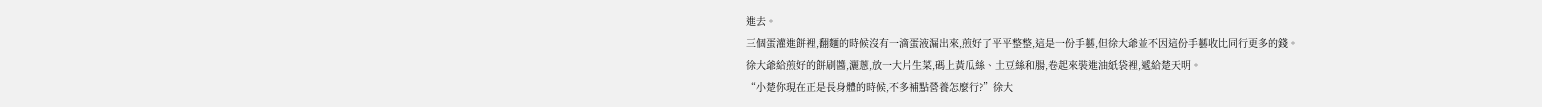進去。
三個蛋灌進餅裡,翻麵的時候沒有一滴蛋液漏出來,煎好了平平整整,這是一份手藝,但徐大爺並不因這份手藝收比同行更多的錢。
徐大爺給煎好的餅刷醬,灑蔥,放一大片生菜,碼上黃瓜絲、土豆絲和腸,卷起來裝進油紙袋裡,遞給楚天明。
“小楚你現在正是長身體的時候,不多補點營養怎麼行?”徐大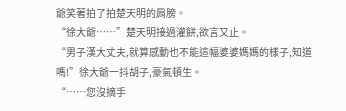爺笑著拍了拍楚天明的肩膀。
“徐大爺……”楚天明接過灌餅,欲言又止。
“男子漢大丈夫,就算感動也不能這幅婆婆媽媽的樣子,知道嗎!”徐大爺一抖胡子,豪氣頓生。
“……您沒摘手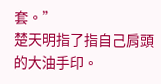套。”
楚天明指了指自己肩頭的大油手印。